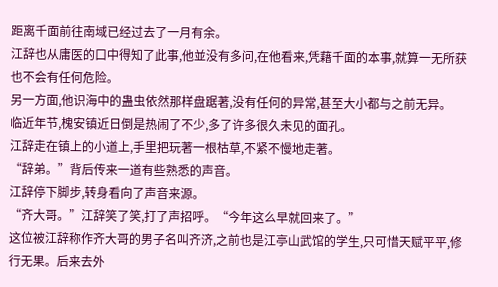距离千面前往南域已经过去了一月有余。
江辞也从庸医的口中得知了此事,他並没有多问,在他看来,凭藉千面的本事,就算一无所获也不会有任何危险。
另一方面,他识海中的蛊虫依然那样盘踞著,没有任何的异常,甚至大小都与之前无异。
临近年节,槐安镇近日倒是热闹了不少,多了许多很久未见的面孔。
江辞走在镇上的小道上,手里把玩著一根枯草,不紧不慢地走著。
“辞弟。”背后传来一道有些熟悉的声音。
江辞停下脚步,转身看向了声音来源。
“齐大哥。”江辞笑了笑,打了声招呼。“今年这么早就回来了。”
这位被江辞称作齐大哥的男子名叫齐济,之前也是江亭山武馆的学生,只可惜天赋平平,修行无果。后来去外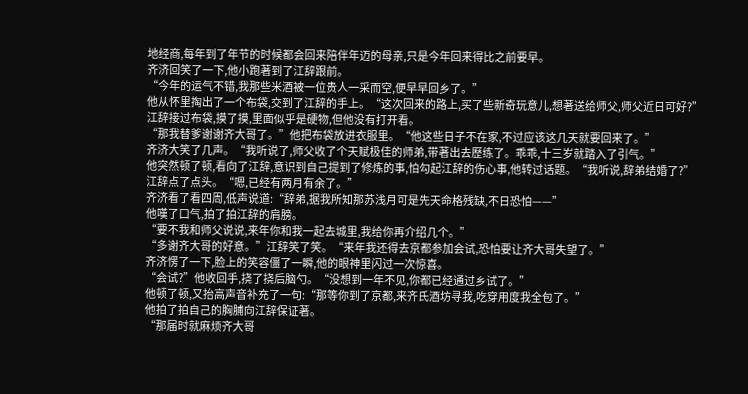地经商,每年到了年节的时候都会回来陪伴年迈的母亲,只是今年回来得比之前要早。
齐济回笑了一下,他小跑著到了江辞跟前。
“今年的运气不错,我那些米酒被一位贵人一采而空,便早早回乡了。”
他从怀里掏出了一个布袋,交到了江辞的手上。“这次回来的路上,买了些新奇玩意儿,想著送给师父,师父近日可好?”
江辞接过布袋,摸了摸,里面似乎是硬物,但他没有打开看。
“那我替爹谢谢齐大哥了。”他把布袋放进衣服里。“他这些日子不在家,不过应该这几天就要回来了。”
齐济大笑了几声。“我听说了,师父收了个天赋极佳的师弟,带著出去歷练了。乖乖,十三岁就踏入了引气。”
他突然顿了顿,看向了江辞,意识到自己提到了修炼的事,怕勾起江辞的伤心事,他转过话题。“我听说,辞弟结婚了?”
江辞点了点头。“嗯,已经有两月有余了。”
齐济看了看四周,低声说道:“辞弟,据我所知那苏浅月可是先天命格残缺,不日恐怕——”
他嘆了口气,拍了拍江辞的肩膀。
“要不我和师父说说,来年你和我一起去城里,我给你再介绍几个。”
“多谢齐大哥的好意。”江辞笑了笑。“来年我还得去京都参加会试,恐怕要让齐大哥失望了。”
齐济愣了一下,脸上的笑容僵了一瞬,他的眼神里闪过一次惊喜。
“会试?”他收回手,挠了挠后脑勺。“没想到一年不见,你都已经通过乡试了。”
他顿了顿,又抬高声音补充了一句:“那等你到了京都,来齐氏酒坊寻我,吃穿用度我全包了。”
他拍了拍自己的胸脯向江辞保证著。
“那届时就麻烦齐大哥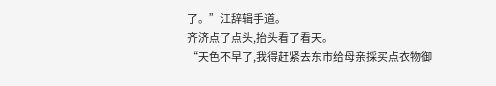了。”江辞辑手道。
齐济点了点头,抬头看了看天。
“天色不早了,我得赶紧去东市给母亲採买点衣物御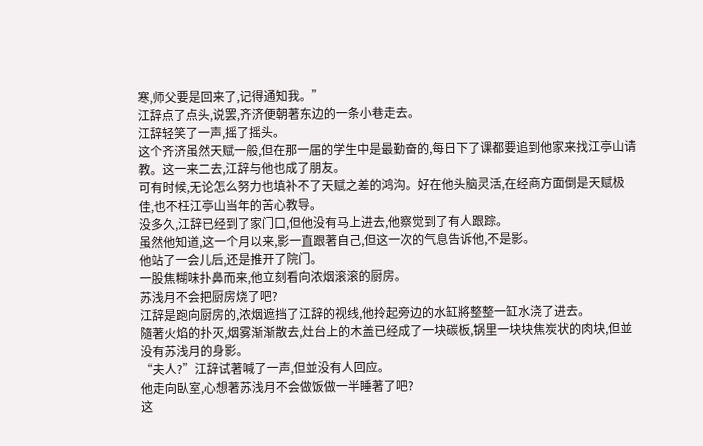寒,师父要是回来了,记得通知我。”
江辞点了点头,说罢,齐济便朝著东边的一条小巷走去。
江辞轻笑了一声,摇了摇头。
这个齐济虽然天赋一般,但在那一届的学生中是最勤奋的,每日下了课都要追到他家来找江亭山请教。这一来二去,江辞与他也成了朋友。
可有时候,无论怎么努力也填补不了天赋之差的鸿沟。好在他头脑灵活,在经商方面倒是天赋极佳,也不枉江亭山当年的苦心教导。
没多久,江辞已经到了家门口,但他没有马上进去,他察觉到了有人跟踪。
虽然他知道,这一个月以来,影一直跟著自己,但这一次的气息告诉他,不是影。
他站了一会儿后,还是推开了院门。
一股焦糊味扑鼻而来,他立刻看向浓烟滚滚的厨房。
苏浅月不会把厨房烧了吧?
江辞是跑向厨房的,浓烟遮挡了江辞的视线,他拎起旁边的水缸將整整一缸水浇了进去。
隨著火焰的扑灭,烟雾渐渐散去,灶台上的木盖已经成了一块碳板,锅里一块块焦炭状的肉块,但並没有苏浅月的身影。
“夫人?”江辞试著喊了一声,但並没有人回应。
他走向臥室,心想著苏浅月不会做饭做一半睡著了吧?
这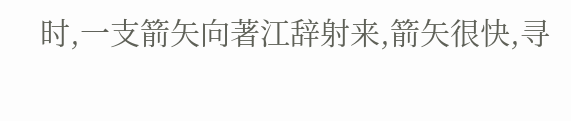时,一支箭矢向著江辞射来,箭矢很快,寻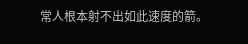常人根本射不出如此速度的箭。